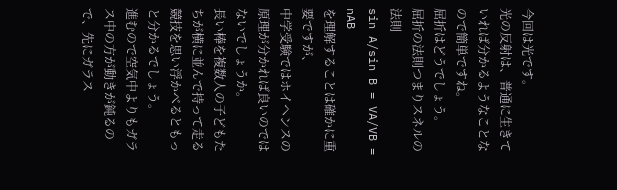今回は光です。
光の反射は、普通に生きていれば分かるようなことなので簡単ですね。
屈折はどうでしょう。
屈折の法則つまりスネルの法則
sin A/sin B = VA/VB = nAB
を理解することは確かに重要ですが、
中学受験ではホイヘンスの原理が分かれば良いのではないでしょうか。
長い棒を複数人の子どもたちが横に並んで持って走る競技を思い浮かべるともっと分かるでしょう。
進むので空気中よりもガラス中の方が動きが鈍るので、先にガラス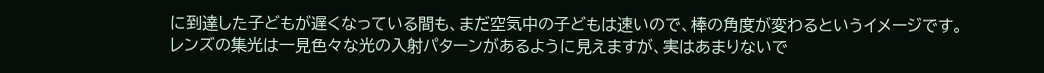に到達した子どもが遅くなっている間も、まだ空気中の子どもは速いので、棒の角度が変わるというイメージです。
レンズの集光は一見色々な光の入射パターンがあるように見えますが、実はあまりないで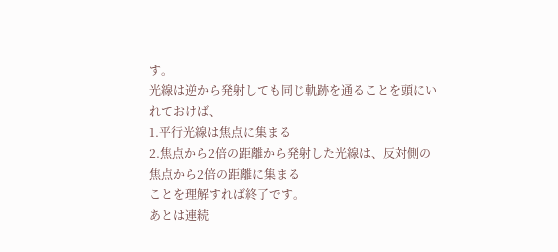す。
光線は逆から発射しても同じ軌跡を通ることを頭にいれておけば、
1.平行光線は焦点に集まる
2.焦点から2倍の距離から発射した光線は、反対側の焦点から2倍の距離に集まる
ことを理解すれば終了です。
あとは連続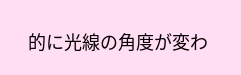的に光線の角度が変わ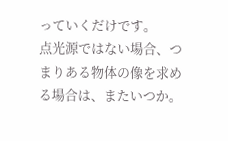っていくだけです。
点光源ではない場合、つまりある物体の像を求める場合は、またいつか。